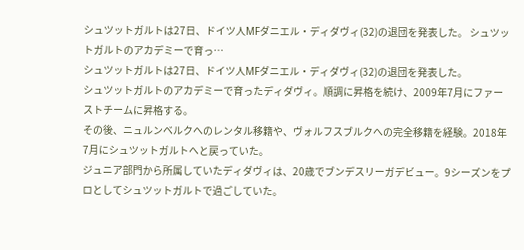シュツットガルトは27日、ドイツ人MFダニエル・ディダヴィ(32)の退団を発表した。 シュツットガルトのアカデミーで育っ…
シュツットガルトは27日、ドイツ人MFダニエル・ディダヴィ(32)の退団を発表した。
シュツットガルトのアカデミーで育ったディダヴィ。順調に昇格を続け、2009年7月にファーストチームに昇格する。
その後、ニュルンベルクへのレンタル移籍や、ヴォルフスブルクへの完全移籍を経験。2018年7月にシュツットガルトへと戻っていた。
ジュニア部門から所属していたディダヴィは、20歳でブンデスリーガデビュー。9シーズンをプロとしてシュツットガルトで過ごしていた。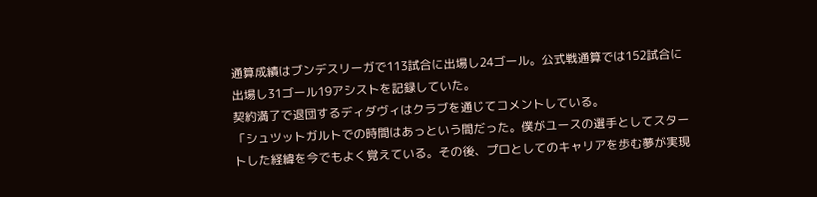通算成績はブンデスリーガで113試合に出場し24ゴール。公式戦通算では152試合に出場し31ゴール19アシストを記録していた。
契約満了で退団するディダヴィはクラブを通じてコメントしている。
「シュツットガルトでの時間はあっという間だった。僕がユースの選手としてスタートした経緯を今でもよく覚えている。その後、プロとしてのキャリアを歩む夢が実現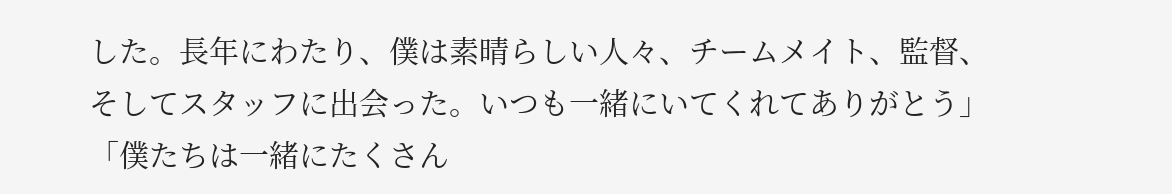した。長年にわたり、僕は素晴らしい人々、チームメイト、監督、そしてスタッフに出会った。いつも一緒にいてくれてありがとう」
「僕たちは一緒にたくさん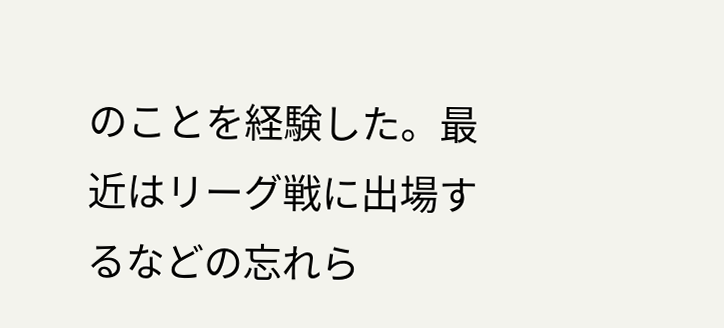のことを経験した。最近はリーグ戦に出場するなどの忘れら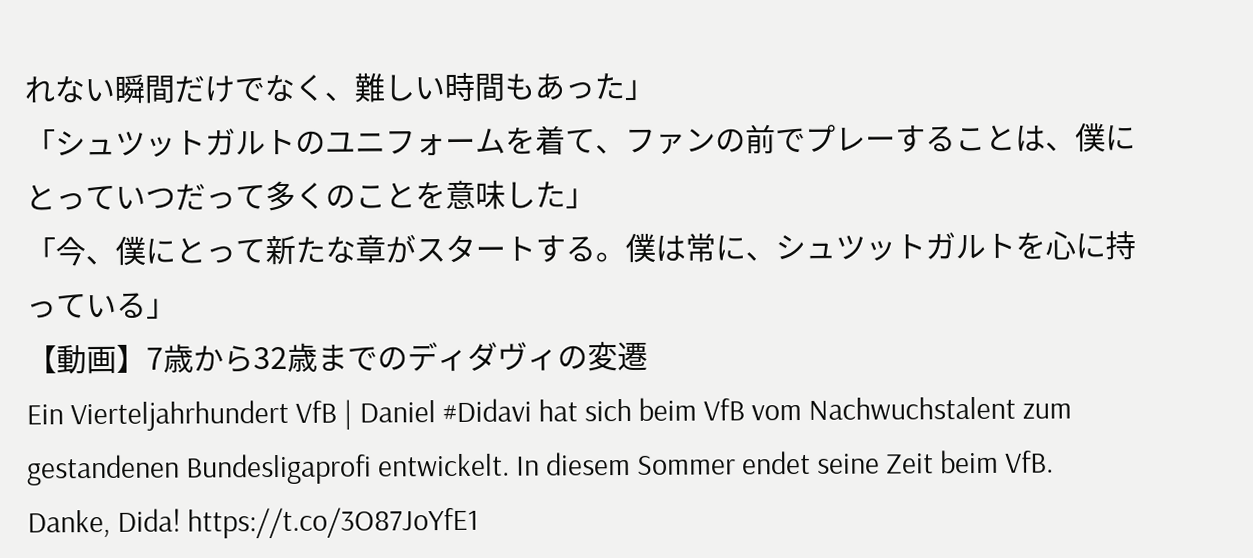れない瞬間だけでなく、難しい時間もあった」
「シュツットガルトのユニフォームを着て、ファンの前でプレーすることは、僕にとっていつだって多くのことを意味した」
「今、僕にとって新たな章がスタートする。僕は常に、シュツットガルトを心に持っている」
【動画】7歳から32歳までのディダヴィの変遷
Ein Vierteljahrhundert VfB | Daniel #Didavi hat sich beim VfB vom Nachwuchstalent zum gestandenen Bundesligaprofi entwickelt. In diesem Sommer endet seine Zeit beim VfB.
Danke, Dida! https://t.co/3O87JoYfE1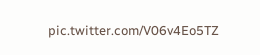pic.twitter.com/V06v4Eo5TZ